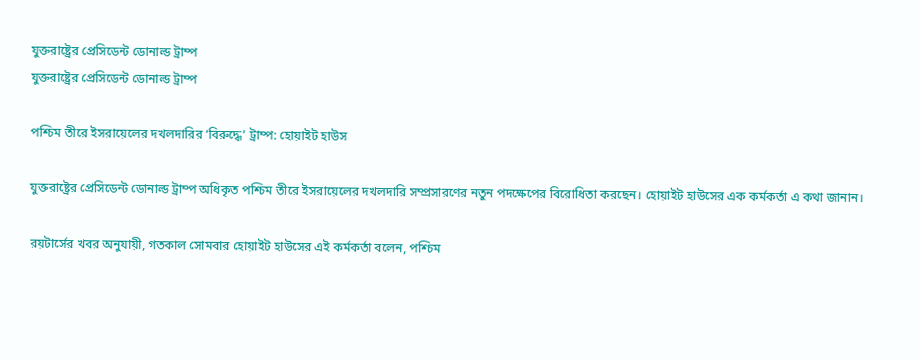যুক্তরাষ্ট্রের প্রেসিডেন্ট ডোনাল্ড ট্রাম্প
যুক্তরাষ্ট্রের প্রেসিডেন্ট ডোনাল্ড ট্রাম্প

পশ্চিম তীরে ইসরায়েলের দখলদারির ‘বিরুদ্ধে’ ট্রাম্প: হোয়াইট হাউস

যুক্তরাষ্ট্রের প্রেসিডেন্ট ডোনাল্ড ট্রাম্প অধিকৃত পশ্চিম তীরে ইসরায়েলের দখলদারি সম্প্রসারণের নতুন পদক্ষেপের বিরোধিতা করছেন। হোয়াইট হাউসের এক কর্মকর্তা এ কথা জানান।

রয়টার্সের খবর অনুযায়ী, গতকাল সোমবার হোয়াইট হাউসের এই কর্মকর্তা বলেন, পশ্চিম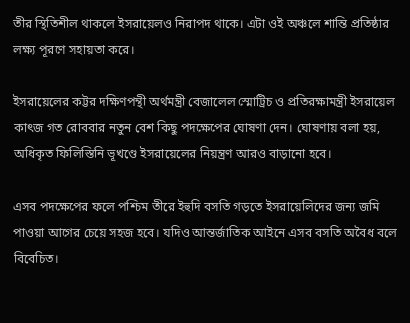তীর স্থিতিশীল থাকলে ইসরায়েলও নিরাপদ থাকে। এটা ওই অঞ্চলে শান্তি প্রতিষ্ঠার লক্ষ্য পূরণে সহায়তা করে।

ইসরায়েলের কট্টর দক্ষিণপন্থী অর্থমন্ত্রী বেজালেল স্মোট্রিচ ও প্রতিরক্ষামন্ত্রী ইসরায়েল কাৎজ গত রোববার নতুন বেশ কিছু পদক্ষেপের ঘোষণা দেন। ঘোষণায় বলা হয়, অধিকৃত ফিলিস্তিনি ভূখণ্ডে ইসরায়েলের নিয়ন্ত্রণ আরও বাড়ানো হবে।

এসব পদক্ষেপের ফলে পশ্চিম তীরে ইহুদি বসতি গড়তে ইসরায়েলিদের জন্য জমি পাওয়া আগের চেয়ে সহজ হবে। যদিও আন্তর্জাতিক আইনে এসব বসতি অবৈধ বলে বিবেচিত।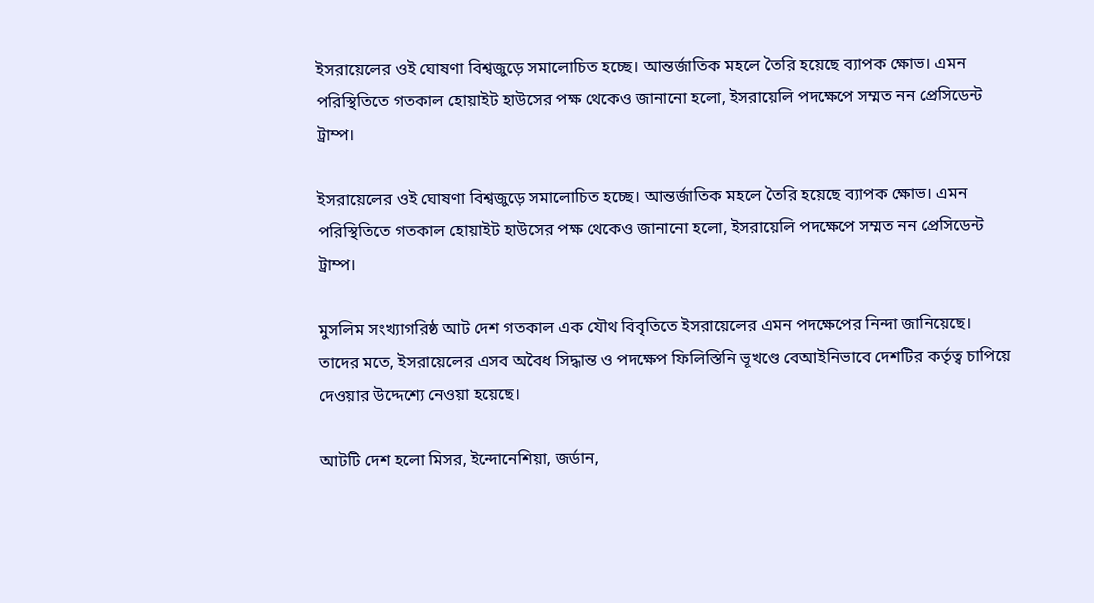ইসরায়েলের ওই ঘোষণা বিশ্বজুড়ে সমালোচিত হচ্ছে। আন্তর্জাতিক মহলে তৈরি হয়েছে ব্যাপক ক্ষোভ। এমন পরিস্থিতিতে গতকাল হোয়াইট হাউসের পক্ষ থেকেও জানানো হলো, ইসরায়েলি পদক্ষেপে সম্মত নন প্রেসিডেন্ট ট্রাম্প।

ইসরায়েলের ওই ঘোষণা বিশ্বজুড়ে সমালোচিত হচ্ছে। আন্তর্জাতিক মহলে তৈরি হয়েছে ব্যাপক ক্ষোভ। এমন পরিস্থিতিতে গতকাল হোয়াইট হাউসের পক্ষ থেকেও জানানো হলো, ইসরায়েলি পদক্ষেপে সম্মত নন প্রেসিডেন্ট ট্রাম্প।

মুসলিম সংখ্যাগরিষ্ঠ আট দেশ গতকাল এক যৌথ বিবৃতিতে ইসরায়েলের এমন পদক্ষেপের নিন্দা জানিয়েছে। তাদের মতে, ইসরায়েলের এসব অবৈধ সিদ্ধান্ত ও পদক্ষেপ ফিলিস্তিনি ভূখণ্ডে বেআইনিভাবে দেশটির কর্তৃত্ব চাপিয়ে দেওয়ার উদ্দেশ্যে নেওয়া হয়েছে।

আটটি দেশ হলো মিসর, ইন্দোনেশিয়া, জর্ডান,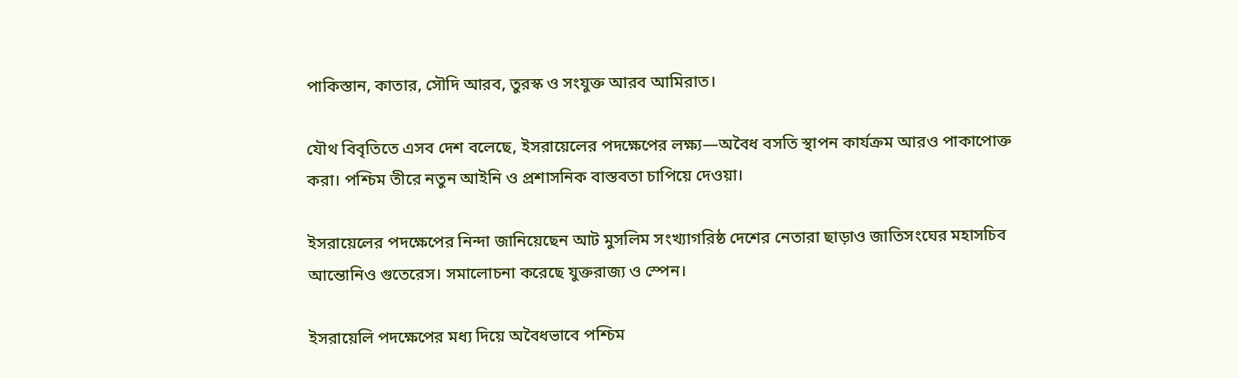পাকিস্তান, কাতার, সৌদি আরব, তুরস্ক ও সংযুক্ত আরব আমিরাত।

যৌথ বিবৃতিতে এসব দেশ বলেছে, ইসরায়েলের পদক্ষেপের লক্ষ্য—অবৈধ বসতি স্থাপন কার্যক্রম আরও পাকাপোক্ত করা। পশ্চিম তীরে নতুন আইনি ও প্রশাসনিক বাস্তবতা চাপিয়ে দেওয়া।

ইসরায়েলের পদক্ষেপের নিন্দা জানিয়েছেন আট মুসলিম সংখ্যাগরিষ্ঠ দেশের নেতারা ছাড়াও জাতিসংঘের মহাসচিব আন্তোনিও গুতেরেস। সমালোচনা করেছে যুক্তরাজ্য ও স্পেন।

ইসরায়েলি পদক্ষেপের মধ্য দিয়ে অবৈধভাবে পশ্চিম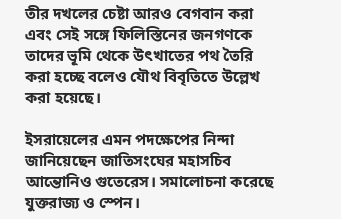তীর দখলের চেষ্টা আরও বেগবান করা এবং সেই সঙ্গে ফিলিস্তিনের জনগণকে তাদের ভূমি থেকে উৎখাতের পথ তৈরি করা হচ্ছে বলেও যৌথ বিবৃতিতে উল্লেখ করা হয়েছে।

ইসরায়েলের এমন পদক্ষেপের নিন্দা জানিয়েছেন জাতিসংঘের মহাসচিব আন্তোনিও গুতেরেস। সমালোচনা করেছে যুক্তরাজ্য ও স্পেন।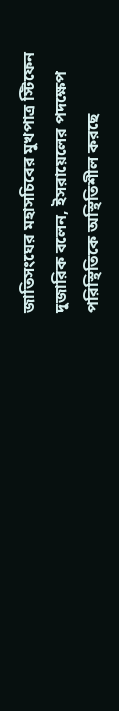জাতিসংঘের মহাসচিবের মুখপাত্র স্টিফেন দুজারিক বলেন, ইসরায়েলের পদক্ষেপ পরিস্থিতিকে অস্থিতিশীল করছে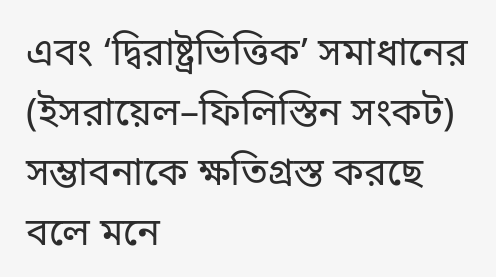এবং ‘দ্বিরাষ্ট্রভিত্তিক’ সমাধানের (ইসরায়েল–ফিলিস্তিন সংকট) সম্ভাবনাকে ক্ষতিগ্রস্ত করছে বলে মনে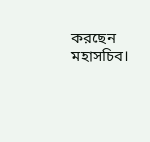করছেন মহাসচিব।